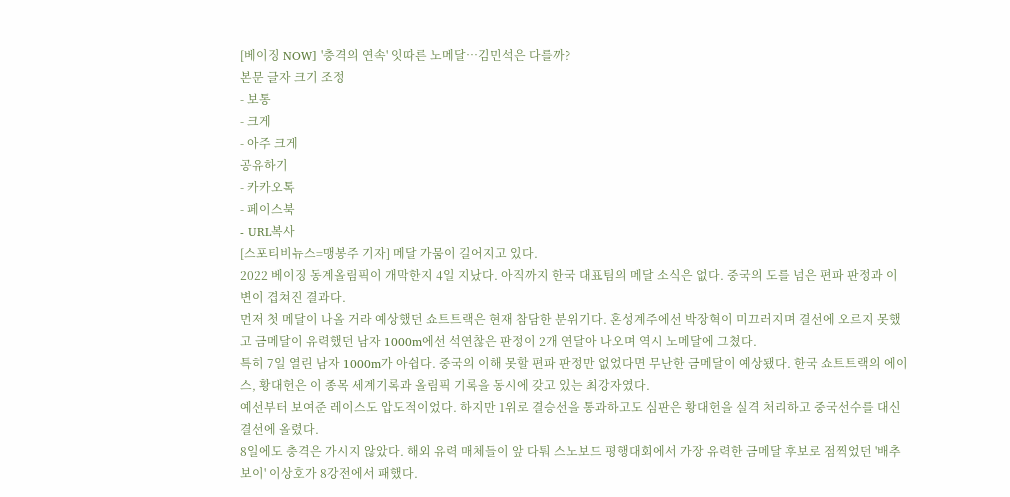[베이징 NOW] '충격의 연속' 잇따른 노메달…김민석은 다를까?
본문 글자 크기 조정
- 보통
- 크게
- 아주 크게
공유하기
- 카카오톡
- 페이스북
- URL복사
[스포티비뉴스=맹봉주 기자] 메달 가뭄이 길어지고 있다.
2022 베이징 동계올림픽이 개막한지 4일 지났다. 아직까지 한국 대표팀의 메달 소식은 없다. 중국의 도를 넘은 편파 판정과 이변이 겹쳐진 결과다.
먼저 첫 메달이 나올 거라 예상했던 쇼트트랙은 현재 참담한 분위기다. 혼성계주에선 박장혁이 미끄러지며 결선에 오르지 못했고 금메달이 유력했던 남자 1000m에선 석연찮은 판정이 2개 연달아 나오며 역시 노메달에 그쳤다.
특히 7일 열린 남자 1000m가 아쉽다. 중국의 이해 못할 편파 판정만 없었다면 무난한 금메달이 예상됐다. 한국 쇼트트랙의 에이스, 황대헌은 이 종목 세계기록과 올림픽 기록을 동시에 갖고 있는 최강자였다.
예선부터 보여준 레이스도 압도적이었다. 하지만 1위로 결승선을 통과하고도 심판은 황대헌을 실격 처리하고 중국선수를 대신 결선에 올렸다.
8일에도 충격은 가시지 않았다. 해외 유력 매체들이 앞 다퉈 스노보드 평행대회에서 가장 유력한 금메달 후보로 점찍었던 '배추보이' 이상호가 8강전에서 패했다.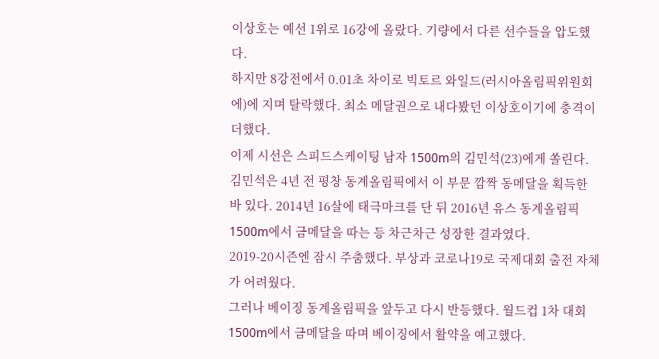이상호는 예선 1위로 16강에 올랐다. 기량에서 다른 선수들을 압도했다.
하지만 8강전에서 0.01초 차이로 빅토르 와일드(러시아올림픽위원회에)에 지며 탈락했다. 최소 메달권으로 내다봤던 이상호이기에 충격이 더했다.
이제 시선은 스피드스케이팅 남자 1500m의 김민석(23)에게 쏠린다.
김민석은 4년 전 평창 동계올림픽에서 이 부문 깜짝 동메달을 획득한 바 있다. 2014년 16살에 태극마크를 단 뒤 2016년 유스 동계올림픽 1500m에서 금메달을 따는 등 차근차근 성장한 결과였다.
2019-20시즌엔 잠시 주춤했다. 부상과 코로나19로 국제대회 출전 자체가 어려웠다.
그러나 베이징 동계올림픽을 앞두고 다시 반등했다. 월드컵 1차 대회 1500m에서 금메달을 따며 베이징에서 활약을 예고했다.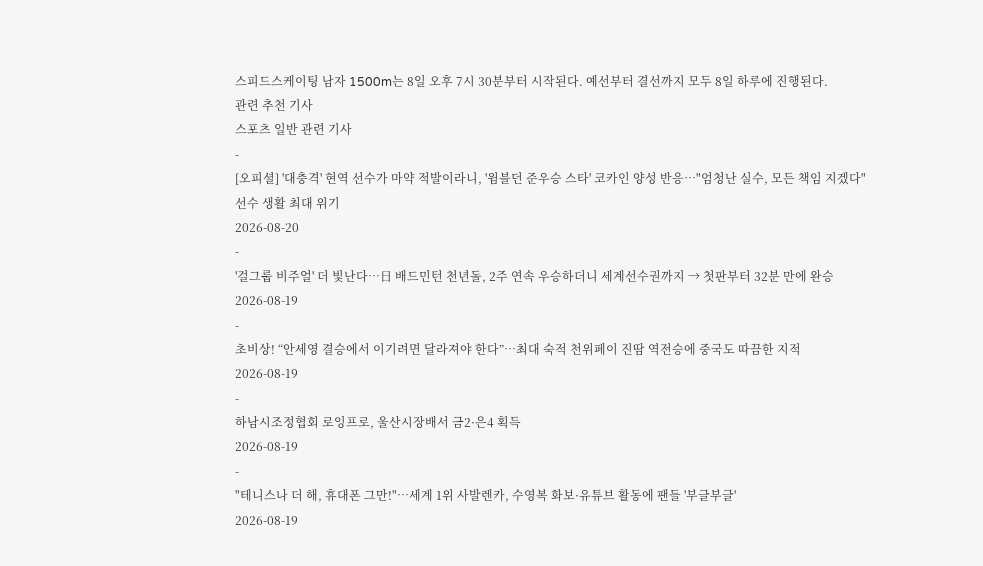스피드스케이팅 남자 1500m는 8일 오후 7시 30분부터 시작된다. 예선부터 결선까지 모두 8일 하루에 진행된다.
관련 추천 기사
스포츠 일반 관련 기사
-
[오피셜] '대충격' 현역 선수가 마약 적발이라니, '윔블던 준우승 스타' 코카인 양성 반응…"엄청난 실수, 모든 책임 지겠다" 선수 생활 최대 위기
2026-08-20
-
'걸그룹 비주얼' 더 빛난다…日 배드민턴 천년돌, 2주 연속 우승하더니 세계선수권까지 → 첫판부터 32분 만에 완승
2026-08-19
-
초비상! “안세영 결승에서 이기려면 달라져야 한다”…최대 숙적 천위페이 진땀 역전승에 중국도 따끔한 지적
2026-08-19
-
하남시조정협회 로잉프로, 울산시장배서 금2·은4 획득
2026-08-19
-
"테니스나 더 해, 휴대폰 그만!"…세계 1위 사발렌카, 수영복 화보·유튜브 활동에 팬들 '부글부글'
2026-08-19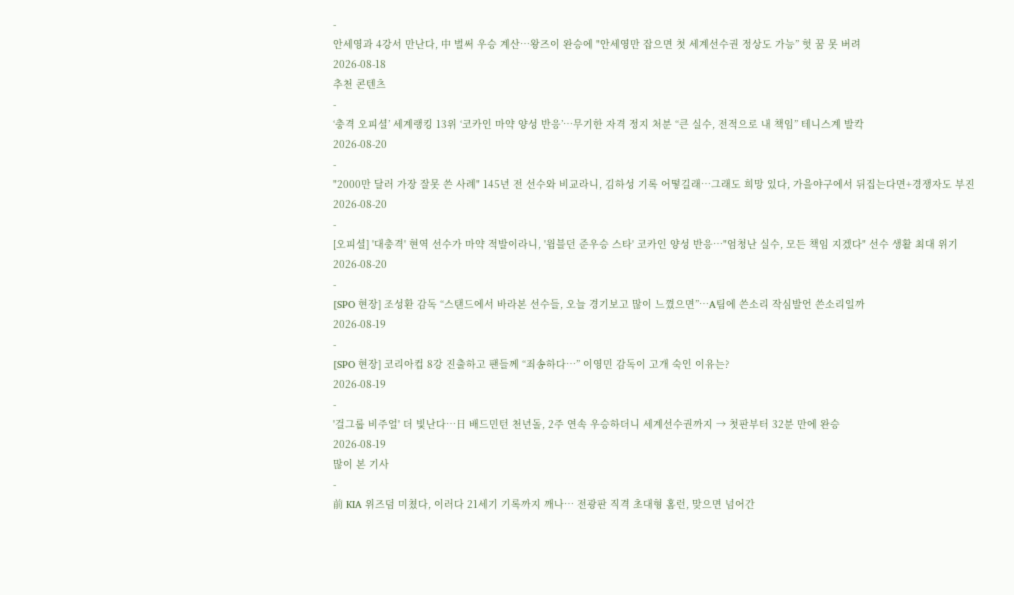-
안세영과 4강서 만난다, 中 벌써 우승 계산…왕즈이 완승에 "안세영만 잡으면 첫 세계선수권 정상도 가능” 헛 꿈 못 버려
2026-08-18
추천 콘텐츠
-
‘충격 오피셜’ 세계랭킹 13위 ‘코카인 마약 양성 반응’…무기한 자격 정지 처분 “큰 실수, 전적으로 내 책임” 테니스계 발칵
2026-08-20
-
"2000만 달러 가장 잘못 쓴 사례" 145년 전 선수와 비교라니, 김하성 기록 어떻길래…그래도 희망 있다, 가을야구에서 뒤집는다면+경쟁자도 부진
2026-08-20
-
[오피셜] '대충격' 현역 선수가 마약 적발이라니, '윔블던 준우승 스타' 코카인 양성 반응…"엄청난 실수, 모든 책임 지겠다" 선수 생활 최대 위기
2026-08-20
-
[SPO 현장] 조성환 감독 “스탠드에서 바라본 선수들, 오늘 경기보고 많이 느꼈으면”…A팀에 쓴소리 작심발언 쓴소리일까
2026-08-19
-
[SPO 현장] 코리아컵 8강 진출하고 팬들께 “죄송하다…” 이영민 감독이 고개 숙인 이유는?
2026-08-19
-
'걸그룹 비주얼' 더 빛난다…日 배드민턴 천년돌, 2주 연속 우승하더니 세계선수권까지 → 첫판부터 32분 만에 완승
2026-08-19
많이 본 기사
-
前 KIA 위즈덤 미쳤다, 이러다 21세기 기록까지 깨나… 전광판 직격 초대형 홈런, 맞으면 넘어간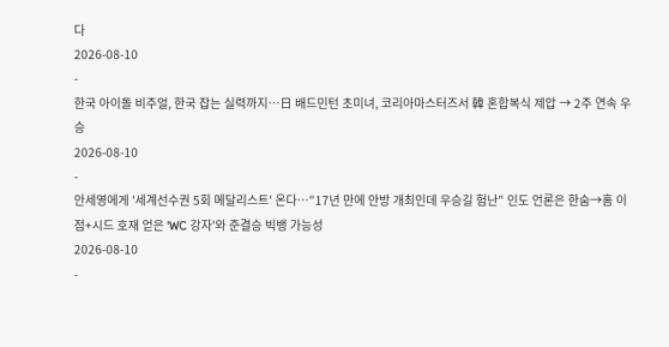다
2026-08-10
-
한국 아이돌 비주얼, 한국 잡는 실력까지…日 배드민턴 초미녀, 코리아마스터즈서 韓 혼합복식 제압 → 2주 연속 우승
2026-08-10
-
안세영에게 '세계선수권 5회 메달리스트' 온다…"17년 만에 안방 개최인데 우승길 험난" 인도 언론은 한숨→홈 이점+시드 호재 얻은 'WC 강자'와 준결승 빅뱅 가능성
2026-08-10
-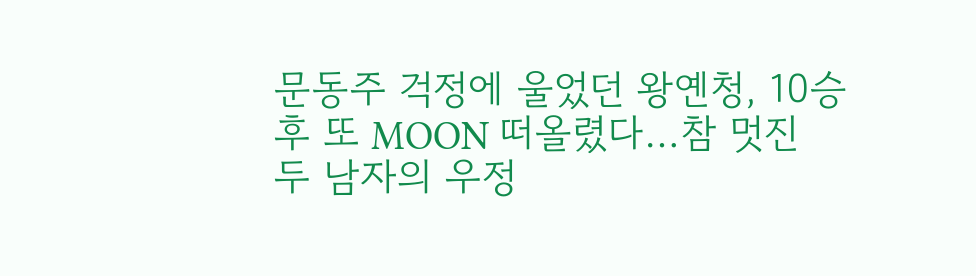문동주 걱정에 울었던 왕옌청, 10승 후 또 MOON 떠올렸다…참 멋진 두 남자의 우정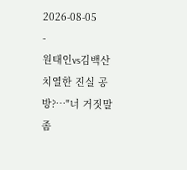2026-08-05
-
원태인vs김백산 치열한 진실 공방?…"너 거짓말 좀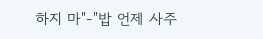하지 마"-"밥 언제 사주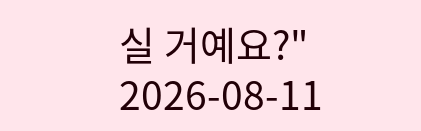실 거예요?"
2026-08-11